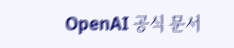OpenAI 공식 문서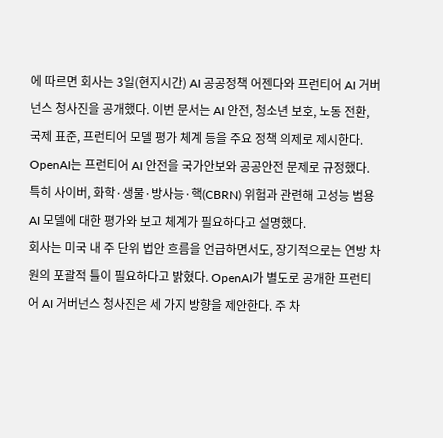에 따르면 회사는 3일(현지시간) AI 공공정책 어젠다와 프런티어 AI 거버넌스 청사진을 공개했다. 이번 문서는 AI 안전, 청소년 보호, 노동 전환, 국제 표준, 프런티어 모델 평가 체계 등을 주요 정책 의제로 제시한다.
OpenAI는 프런티어 AI 안전을 국가안보와 공공안전 문제로 규정했다. 특히 사이버, 화학·생물·방사능·핵(CBRN) 위험과 관련해 고성능 범용 AI 모델에 대한 평가와 보고 체계가 필요하다고 설명했다.
회사는 미국 내 주 단위 법안 흐름을 언급하면서도, 장기적으로는 연방 차원의 포괄적 틀이 필요하다고 밝혔다. OpenAI가 별도로 공개한 프런티어 AI 거버넌스 청사진은 세 가지 방향을 제안한다. 주 차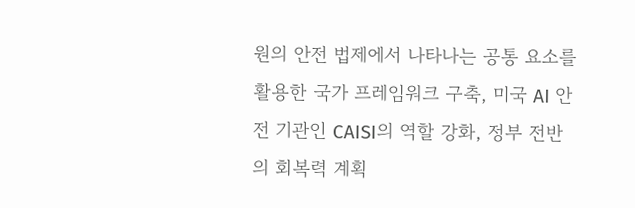원의 안전 법제에서 나타나는 공통 요소를 활용한 국가 프레임워크 구축, 미국 AI 안전 기관인 CAISI의 역할 강화, 정부 전반의 회복력 계획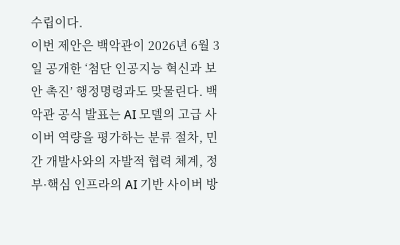수립이다.
이번 제안은 백악관이 2026년 6월 3일 공개한 ‘첨단 인공지능 혁신과 보안 촉진’ 행정명령과도 맞물린다. 백악관 공식 발표는 AI 모델의 고급 사이버 역량을 평가하는 분류 절차, 민간 개발사와의 자발적 협력 체계, 정부·핵심 인프라의 AI 기반 사이버 방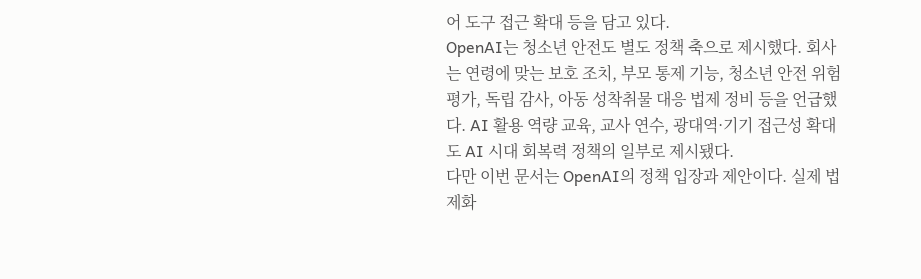어 도구 접근 확대 등을 담고 있다.
OpenAI는 청소년 안전도 별도 정책 축으로 제시했다. 회사는 연령에 맞는 보호 조치, 부모 통제 기능, 청소년 안전 위험 평가, 독립 감사, 아동 성착취물 대응 법제 정비 등을 언급했다. AI 활용 역량 교육, 교사 연수, 광대역·기기 접근성 확대도 AI 시대 회복력 정책의 일부로 제시됐다.
다만 이번 문서는 OpenAI의 정책 입장과 제안이다. 실제 법제화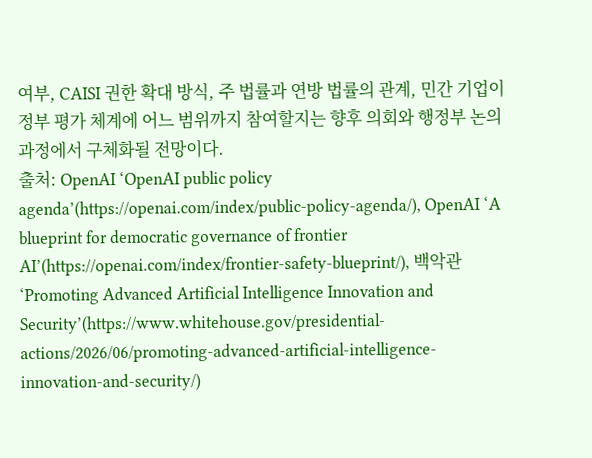여부, CAISI 권한 확대 방식, 주 법률과 연방 법률의 관계, 민간 기업이 정부 평가 체계에 어느 범위까지 참여할지는 향후 의회와 행정부 논의 과정에서 구체화될 전망이다.
출처: OpenAI ‘OpenAI public policy agenda’(https://openai.com/index/public-policy-agenda/), OpenAI ‘A blueprint for democratic governance of frontier AI’(https://openai.com/index/frontier-safety-blueprint/), 백악관 ‘Promoting Advanced Artificial Intelligence Innovation and Security’(https://www.whitehouse.gov/presidential-actions/2026/06/promoting-advanced-artificial-intelligence-innovation-and-security/)